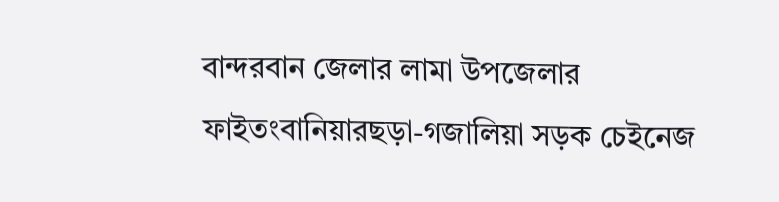বান্দরবান জেলার লামা উপজেলার ফাইতংবানিয়ারছড়া-গজালিয়া সড়ক চেইনেজ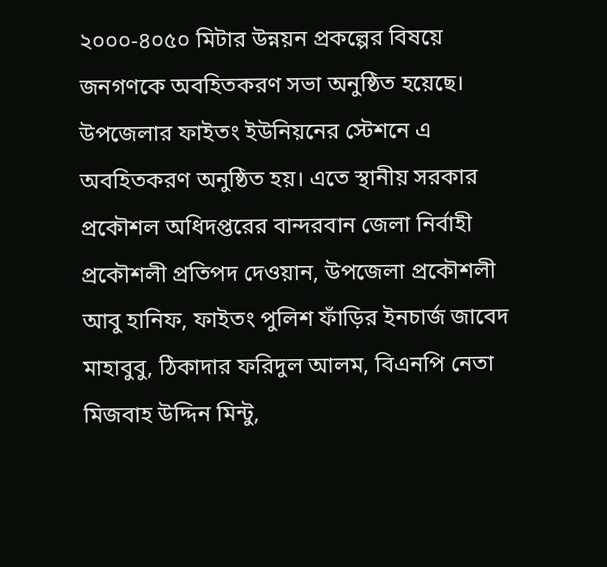২০০০-৪০৫০ মিটার উন্নয়ন প্রকল্পের বিষয়ে জনগণকে অবহিতকরণ সভা অনুষ্ঠিত হয়েছে। উপজেলার ফাইতং ইউনিয়নের স্টেশনে এ অবহিতকরণ অনুষ্ঠিত হয়। এতে স্থানীয় সরকার প্রকৌশল অধিদপ্তরের বান্দরবান জেলা নির্বাহী প্রকৌশলী প্রতিপদ দেওয়ান, উপজেলা প্রকৌশলী আবু হানিফ, ফাইতং পুলিশ ফাঁড়ির ইনচার্জ জাবেদ মাহাবুবু, ঠিকাদার ফরিদুল আলম, বিএনপি নেতা মিজবাহ উদ্দিন মিন্টু,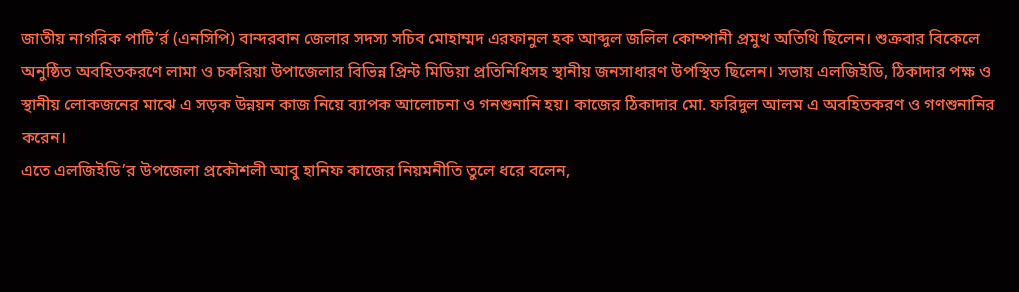জাতীয় নাগরিক পাটি’র্র (এনসিপি) বান্দরবান জেলার সদস্য সচিব মোহাম্মদ এরফানুল হক আব্দুল জলিল কোম্পানী প্রমুখ অতিথি ছিলেন। শুক্রবার বিকেলে অনুষ্ঠিত অবহিতকরণে লামা ও চকরিয়া উপাজেলার বিভিন্ন প্রিন্ট মিডিয়া প্রতিনিধিসহ স্থানীয় জনসাধারণ উপস্থিত ছিলেন। সভায় এলজিইডি, ঠিকাদার পক্ষ ও স্থানীয় লোকজনের মাঝে এ সড়ক উন্নয়ন কাজ নিয়ে ব্যাপক আলোচনা ও গনশুনানি হয়। কাজের ঠিকাদার মো. ফরিদুল আলম এ অবহিতকরণ ও গণশুনানির করেন।
এতে এলজিইডি’র উপজেলা প্রকৌশলী আবু হানিফ কাজের নিয়মনীতি তুলে ধরে বলেন,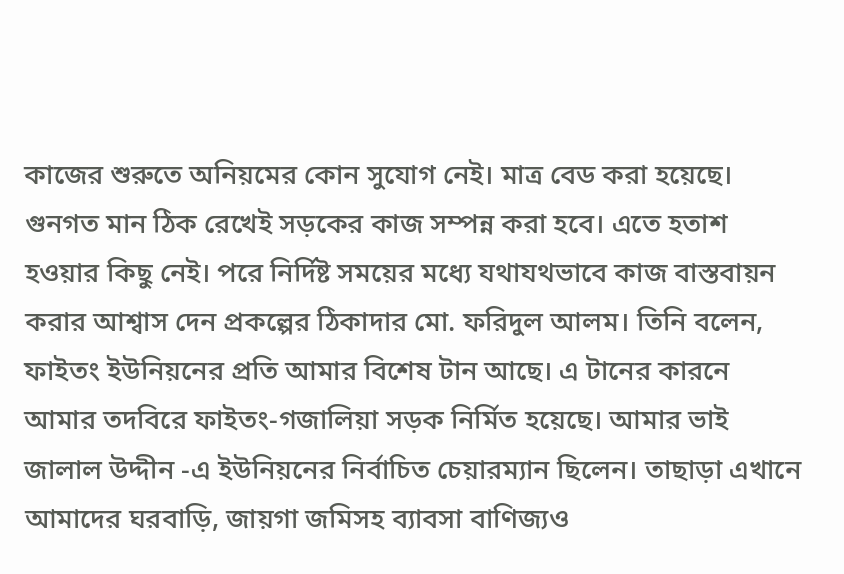কাজের শুরুতে অনিয়মের কোন সুযোগ নেই। মাত্র বেড করা হয়েছে। গুনগত মান ঠিক রেখেই সড়কের কাজ সম্পন্ন করা হবে। এতে হতাশ হওয়ার কিছু নেই। পরে নির্দিষ্ট সময়ের মধ্যে যথাযথভাবে কাজ বাস্তবায়ন করার আশ্বাস দেন প্রকল্পের ঠিকাদার মো. ফরিদুল আলম। তিনি বলেন, ফাইতং ইউনিয়নের প্রতি আমার বিশেষ টান আছে। এ টানের কারনে আমার তদবিরে ফাইতং-গজালিয়া সড়ক নির্মিত হয়েছে। আমার ভাই জালাল উদ্দীন -এ ইউনিয়নের নির্বাচিত চেয়ারম্যান ছিলেন। তাছাড়া এখানে আমাদের ঘরবাড়ি, জায়গা জমিসহ ব্যাবসা বাণিজ্যও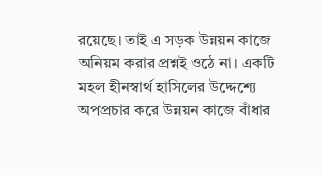রয়েছে। তাই এ সড়ক উন্নয়ন কাজে অনিয়ম করার প্রশ্নই ওঠে না। একটি মহল হীনস্বার্থ হাসিলের উদ্দেশ্যে অপপ্রচার করে উন্নয়ন কাজে বাঁধার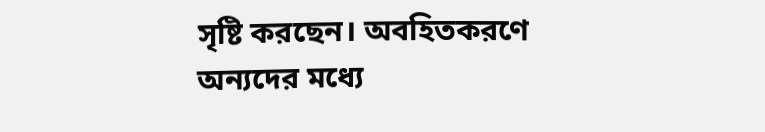সৃষ্টি করছেন। অবহিতকরণে অন্যদের মধ্যে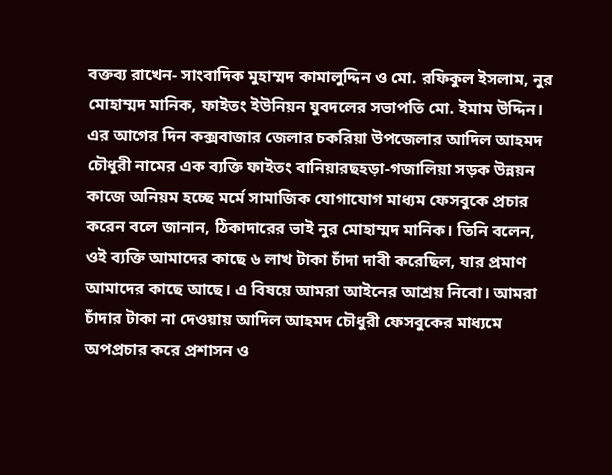বক্তব্য রাখেন- সাংবাদিক মুহাম্মদ কামালুদ্দিন ও মো. রফিকুল ইসলাম, নুর মোহাম্মদ মানিক, ফাইতং ইউনিয়ন যুবদলের সভাপতি মো. ইমাম উদ্দিন।
এর আগের দিন কক্সবাজার জেলার চকরিয়া উপজেলার আদিল আহমদ চৌধুরী নামের এক ব্যক্তি ফাইতং বানিয়ারছহড়া-গজালিয়া সড়ক উন্নয়ন কাজে অনিয়ম হচ্ছে মর্মে সামাজিক যোগাযোগ মাধ্যম ফেসবুকে প্রচার করেন বলে জানান, ঠিকাদারের ভাই নুর মোহাম্মদ মানিক। তিনি বলেন, ওই ব্যক্তি আমাদের কাছে ৬ লাখ টাকা চাঁদা দাবী করেছিল, যার প্রমাণ আমাদের কাছে আছে। এ বিষয়ে আমরা আইনের আশ্রয় নিবো। আমরা চাঁদার টাকা না দেওয়ায় আদিল আহমদ চৌধুরী ফেসবুকের মাধ্যমে অপপ্রচার করে প্রশাসন ও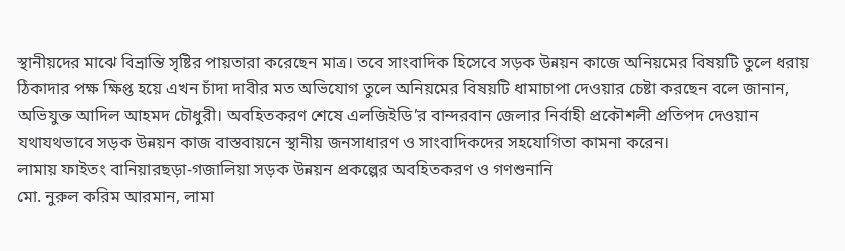স্থানীয়দের মাঝে বিভ্রান্তি সৃষ্টির পায়তারা করেছেন মাত্র। তবে সাংবাদিক হিসেবে সড়ক উন্নয়ন কাজে অনিয়মের বিষয়টি তুলে ধরায় ঠিকাদার পক্ষ ক্ষিপ্ত হয়ে এখন চাঁদা দাবীর মত অভিযোগ তুলে অনিয়মের বিষয়টি ধামাচাপা দেওয়ার চেষ্টা করছেন বলে জানান, অভিযুক্ত আদিল আহমদ চৌধুরী। অবহিতকরণ শেষে এলজিইডি’র বান্দরবান জেলার নির্বাহী প্রকৌশলী প্রতিপদ দেওয়ান যথাযথভাবে সড়ক উন্নয়ন কাজ বাস্তবায়নে স্থানীয় জনসাধারণ ও সাংবাদিকদের সহযোগিতা কামনা করেন।
লামায় ফাইতং বানিয়ারছড়া-গজালিয়া সড়ক উন্নয়ন প্রকল্পের অবহিতকরণ ও গণশুনানি
মো. নুরুল করিম আরমান, লামা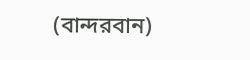(বান্দরবান)